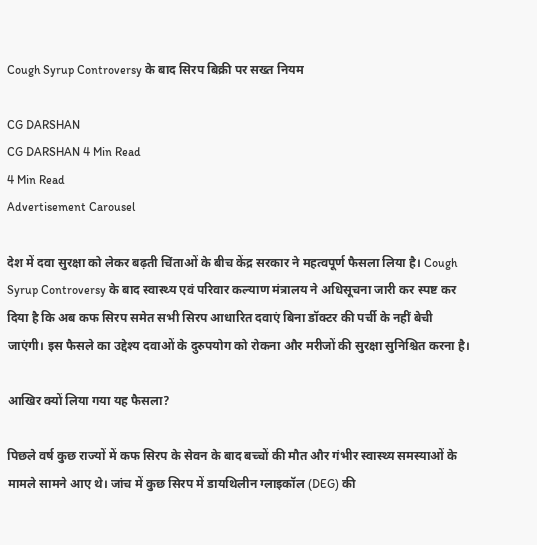Cough Syrup Controversy के बाद सिरप बिक्री पर सख्त नियम

CG DARSHAN
CG DARSHAN 4 Min Read
4 Min Read
Advertisement Carousel

देश में दवा सुरक्षा को लेकर बढ़ती चिंताओं के बीच केंद्र सरकार ने महत्वपूर्ण फैसला लिया है। Cough Syrup Controversy के बाद स्वास्थ्य एवं परिवार कल्याण मंत्रालय ने अधिसूचना जारी कर स्पष्ट कर दिया है कि अब कफ सिरप समेत सभी सिरप आधारित दवाएं बिना डॉक्टर की पर्ची के नहीं बेची जाएंगी। इस फैसले का उद्देश्य दवाओं के दुरुपयोग को रोकना और मरीजों की सुरक्षा सुनिश्चित करना है।

आखिर क्यों लिया गया यह फैसला?

पिछले वर्ष कुछ राज्यों में कफ सिरप के सेवन के बाद बच्चों की मौत और गंभीर स्वास्थ्य समस्याओं के मामले सामने आए थे। जांच में कुछ सिरप में डायथिलीन ग्लाइकॉल (DEG) की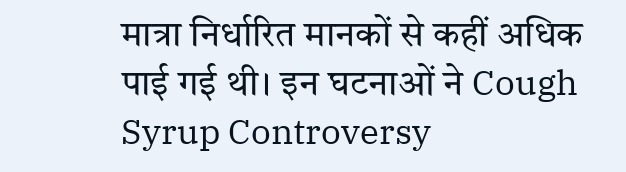मात्रा निर्धारित मानकों से कहीं अधिक पाई गई थी। इन घटनाओं ने Cough Syrup Controversy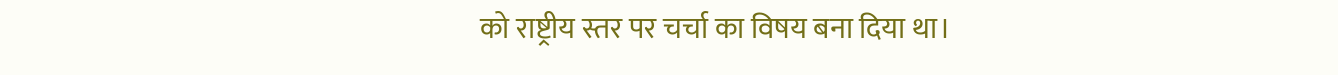को राष्ट्रीय स्तर पर चर्चा का विषय बना दिया था।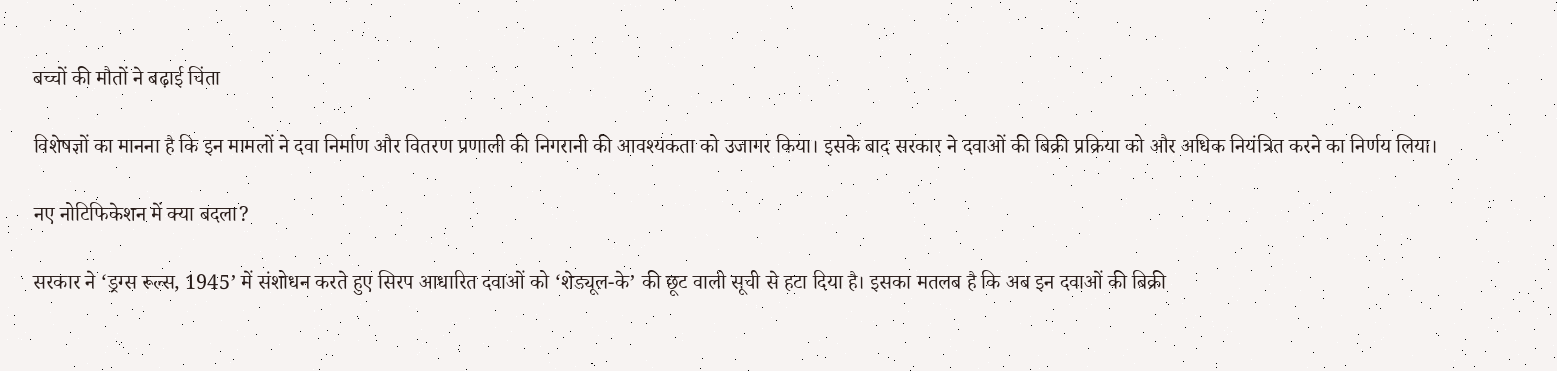बच्चों की मौतों ने बढ़ाई चिंता

विशेषज्ञों का मानना है कि इन मामलों ने दवा निर्माण और वितरण प्रणाली की निगरानी की आवश्यकता को उजागर किया। इसके बाद सरकार ने दवाओं की बिक्री प्रक्रिया को और अधिक नियंत्रित करने का निर्णय लिया।

नए नोटिफिकेशन में क्या बदला?

सरकार ने ‘ड्रग्स रूल्स, 1945’ में संशोधन करते हुए सिरप आधारित दवाओं को ‘शेड्यूल-के’ की छूट वाली सूची से हटा दिया है। इसका मतलब है कि अब इन दवाओं की बिक्री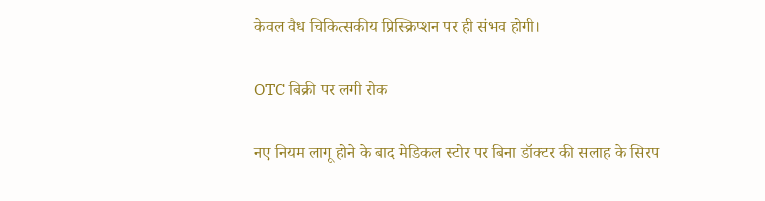केवल वैध चिकित्सकीय प्रिस्क्रिप्शन पर ही संभव होगी।

OTC बिक्री पर लगी रोक

नए नियम लागू होने के बाद मेडिकल स्टोर पर बिना डॉक्टर की सलाह के सिरप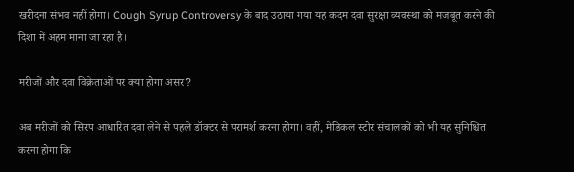खरीदना संभव नहीं होगा। Cough Syrup Controversy के बाद उठाया गया यह कदम दवा सुरक्षा व्यवस्था को मजबूत करने की दिशा में अहम माना जा रहा है।

मरीजों और दवा विक्रेताओं पर क्या होगा असर?

अब मरीजों को सिरप आधारित दवा लेने से पहले डॉक्टर से परामर्श करना होगा। वहीं, मेडिकल स्टोर संचालकों को भी यह सुनिश्चित करना होगा कि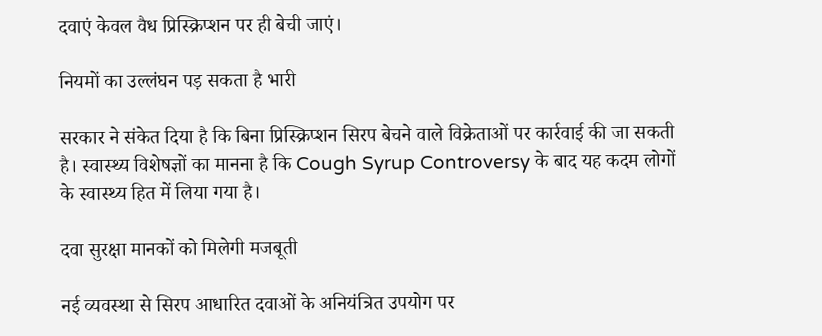दवाएं केवल वैध प्रिस्क्रिप्शन पर ही बेची जाएं।

नियमों का उल्लंघन पड़ सकता है भारी

सरकार ने संकेत दिया है कि बिना प्रिस्क्रिप्शन सिरप बेचने वाले विक्रेताओं पर कार्रवाई की जा सकती है। स्वास्थ्य विशेषज्ञों का मानना है कि Cough Syrup Controversy के बाद यह कदम लोगों के स्वास्थ्य हित में लिया गया है।

दवा सुरक्षा मानकों को मिलेगी मजबूती

नई व्यवस्था से सिरप आधारित दवाओं के अनियंत्रित उपयोग पर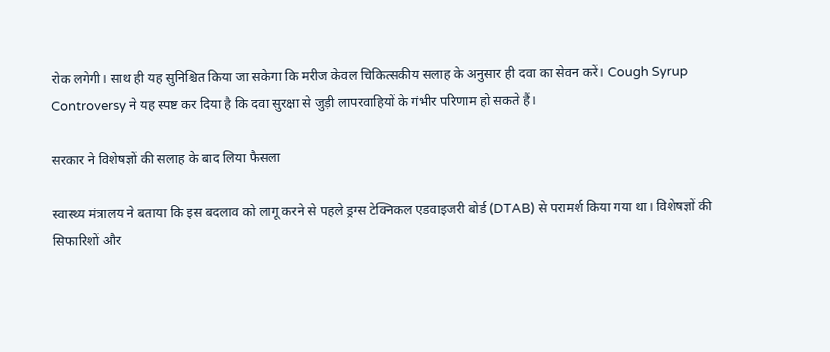रोक लगेगी। साथ ही यह सुनिश्चित किया जा सकेगा कि मरीज केवल चिकित्सकीय सलाह के अनुसार ही दवा का सेवन करें। Cough Syrup Controversy ने यह स्पष्ट कर दिया है कि दवा सुरक्षा से जुड़ी लापरवाहियों के गंभीर परिणाम हो सकते हैं।

सरकार ने विशेषज्ञों की सलाह के बाद लिया फैसला

स्वास्थ्य मंत्रालय ने बताया कि इस बदलाव को लागू करने से पहले ड्रग्स टेक्निकल एडवाइजरी बोर्ड (DTAB) से परामर्श किया गया था। विशेषज्ञों की सिफारिशों और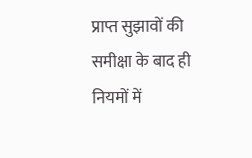प्राप्त सुझावों की समीक्षा के बाद ही नियमों में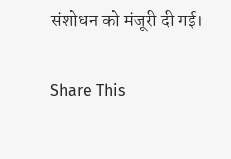संशोधन को मंजूरी दी गई।

Share This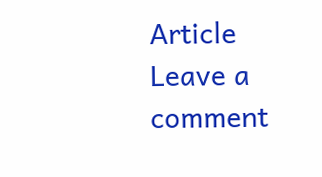Article
Leave a comment